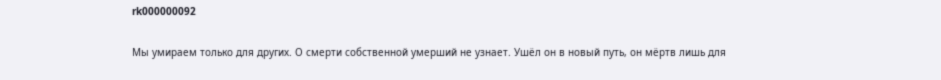rk000000092

Мы умираем только для других. О смерти собственной умерший не узнает. Ушёл он в новый путь, он мёртв лишь для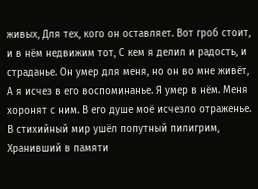живых, Для тех, кого он оставляет. Вот гроб стоит, и в нём недвижим тот, С кем я делил и радость, и страданье. Он умер для меня, но он во мне живёт, А я исчез в его воспоминанье. Я умер в нём. Меня хоронят с ним. В его душе моё исчезло отраженье. В стихийный мир ушёл попутный пилигрим, Хранивший в памяти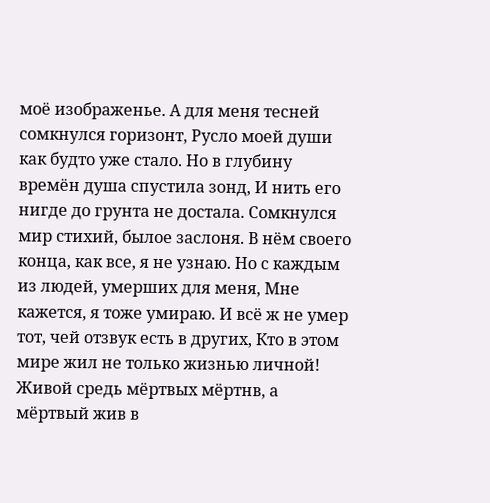моё изображенье. А для меня тесней сомкнулся горизонт, Русло моей души как будто уже стало. Но в глубину времён душа спустила зонд, И нить его нигде до грунта не достала. Сомкнулся мир стихий, былое заслоня. В нём своего конца, как все, я не узнаю. Но с каждым из людей, умерших для меня, Мне кажется, я тоже умираю. И всё ж не умер тот, чей отзвук есть в других, Кто в этом мире жил не только жизнью личной! Живой средь мёртвых мёртнв, а мёртвый жив в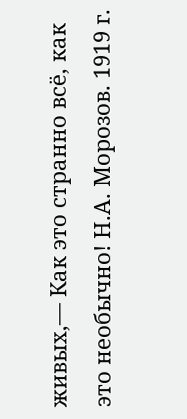живых,— Как это странно всё, как это необычно! Н.А. Морозов. 1919 г.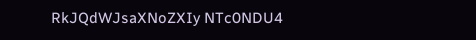RkJQdWJsaXNoZXIy NTc0NDU4